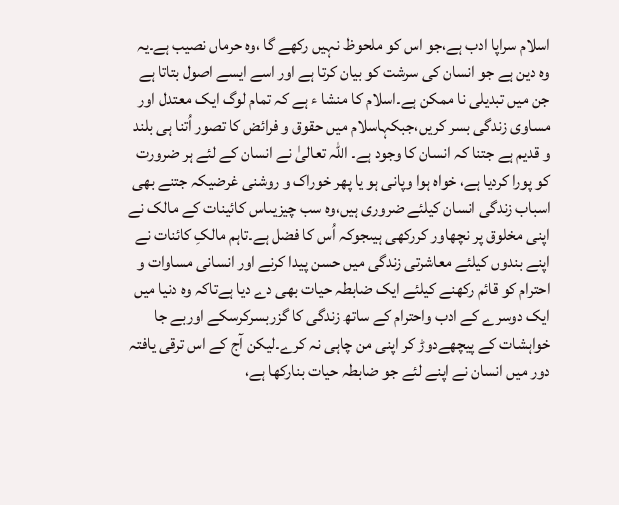اسلام سراپا ادب ہے،جو اس کو ملحوظ نہیں رکھے گا ،وہ حرماں نصیب ہے۔یہ وہ دین ہے جو انسان کی سرشت کو بیان کرتا ہے اور اسے ایسے اصول بتاتا ہے جن میں تبدیلی نا ممکن ہے۔اسلام کا منشا ء ہے کہ تمام لوگ ایک معتدل اور مساوی زندگی بسر کریں،جبکہاسلام میں حقوق و فرائض کا تصور اُتنا ہی بلند و قدیم ہے جتنا کہ انسان کا وجود ہے۔ اللہ تعالیٰ نے انسان کے لئے ہر ضرورت کو پورا کردیا ہے، خواہ ہوا وپانی ہو یا پھر خوراک و روشنی غرضیکہ جتنے بھی اسباب زندگی انسان کیلئے ضروری ہیں،وہ سب چیزیںاس کائینات کے مالک نے اپنی مخلوق پر نچھاور کررکھی ہیںجوکہ اُس کا فضل ہے۔تاہم مالکِ کائنات نے اپنے بندوں کیلئے معاشرتی زندگی میں حسن پیدا کرنے اور انسانی مساوات و احترام کو قائم رکھنے کیلئے ایک ضابطہ حیات بھی دے دیا ہےتاکہ وہ دنیا میں ایک دوسرے کے ادب واحترام کے ساتھ زندگی کا گزربسرکرسکے اوربے جا خواہشات کے پیچھےدوڑ کر اپنی من چاہی نہ کرے۔لیکن آج کے اس ترقی یافتہ دور میں انسان نے اپنے لئے جو ضابطہ حیات بنارکھا ہے،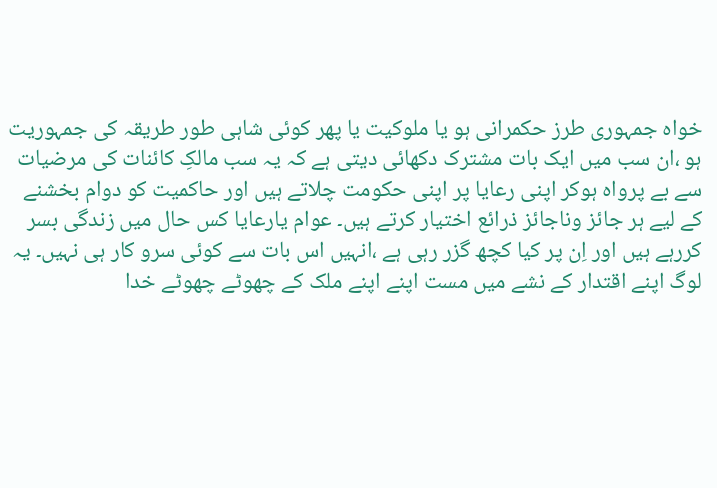خواہ جمہوری طرز حکمرانی ہو یا ملوکیت یا پھر کوئی شاہی طور طریقہ کی جمہوریت ہو ،ان سب میں ایک بات مشترک دکھائی دیتی ہے کہ یہ سب مالکِ کائنات کی مرضیات سے بے پرواہ ہوکر اپنی رعایا پر اپنی حکومت چلاتے ہیں اور حاکمیت کو دوام بخشنے کے لیے ہر جائز وناجائز ذرائع اختیار کرتے ہیں۔ عوام یارعایا کس حال میں زندگی بسر کررہے ہیں اور اِن پر کیا کچھ گزر رہی ہے ،انہیں اس بات سے کوئی سرو کار ہی نہیں۔ یہ لوگ اپنے اقتدار کے نشے میں مست اپنے اپنے ملک کے چھوٹے چھوٹے خدا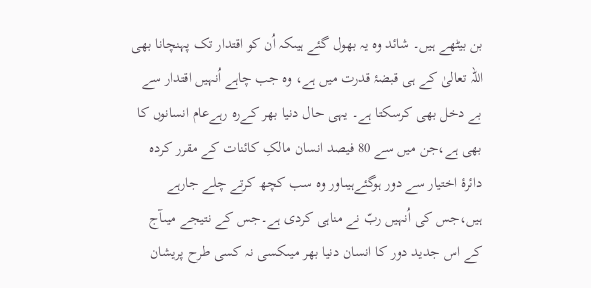بن بیٹھے ہیں۔ شائد وہ یہ بھول گئے ہیںکہ اُن کو اقتدار تک پہنچانا بھی اللہ تعالیٰ کے ہی قبضۂ قدرت میں ہے، وہ جب چاہے اُنہیں اقتدار سے بے دخل بھی کرسکتا ہے۔ یہی حال دنیا بھر کےرہ رہےعام انسانوں کا بھی ہے،جن میں سے 80 فیصد انسان مالکِ کائنات کے مقرر کردہ دائرۂ اختیار سے دور ہوگئےہیںاور وہ سب کچھ کرتے چلے جارہے ہیں،جس کی اُنہیں ربّ نے مناہی کردی ہے۔جس کے نتیجے میںآج کے اس جدید دور کا انسان دنیا بھر میںکسی نہ کسی طرح پریشان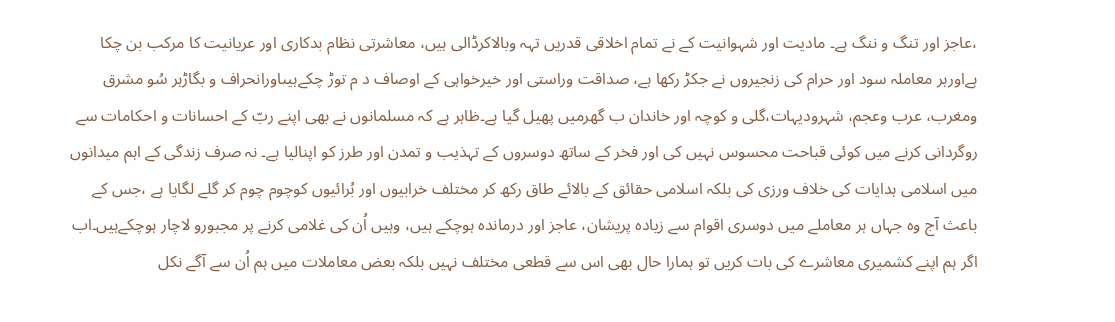،عاجز اور تنگ و ننگ ہے۔ مادیت اور شہوانیت کے نے تمام اخلاقی قدریں تہہ وبالاکرڈالی ہیں، معاشرتی نظام بدکاری اور عریانیت کا مرکب بن چکا ہےاورہر معاملہ سود اور حرام کی زنجیروں نے جکڑ رکھا ہے، صداقت وراستی اور خیرخواہی کے اوصاف د م توڑ چکےہیںاورانحراف و بگاڑہر سُو مشرق ومغرب، عرب وعجم، شہرودیہات،گلی و کوچہ اور خاندان ب گھرمیں پھیل گیا ہے۔ظاہر ہے کہ مسلمانوں نے بھی اپنے ربّ کے احسانات و احکامات سے روگردانی کرنے میں کوئی قباحت محسوس نہیں کی اور فخر کے ساتھ دوسروں کے تہذیب و تمدن اور طرز کو اپنالیا ہے۔ نہ صرف زندگی کے اہم میدانوں میں اسلامی ہدایات کی خلاف ورزی کی بلکہ اسلامی حقائق کے بالائے طاق رکھ کر مختلف خرابیوں اور بُرائیوں کوچوم چوم کر گلے لگایا ہے ،جس کے باعث آج وہ جہاں ہر معاملے میں دوسری اقوام سے زیادہ پریشان، عاجز اور درماندہ ہوچکے ہیں، وہیں اُن کی غلامی کرنے پر مجبورو لاچار ہوچکےہیں۔اب اگر ہم اپنے کشمیری معاشرے کی بات کریں تو ہمارا حال بھی اس سے قطعی مختلف نہیں بلکہ بعض معاملات میں ہم اُن سے آگے نکل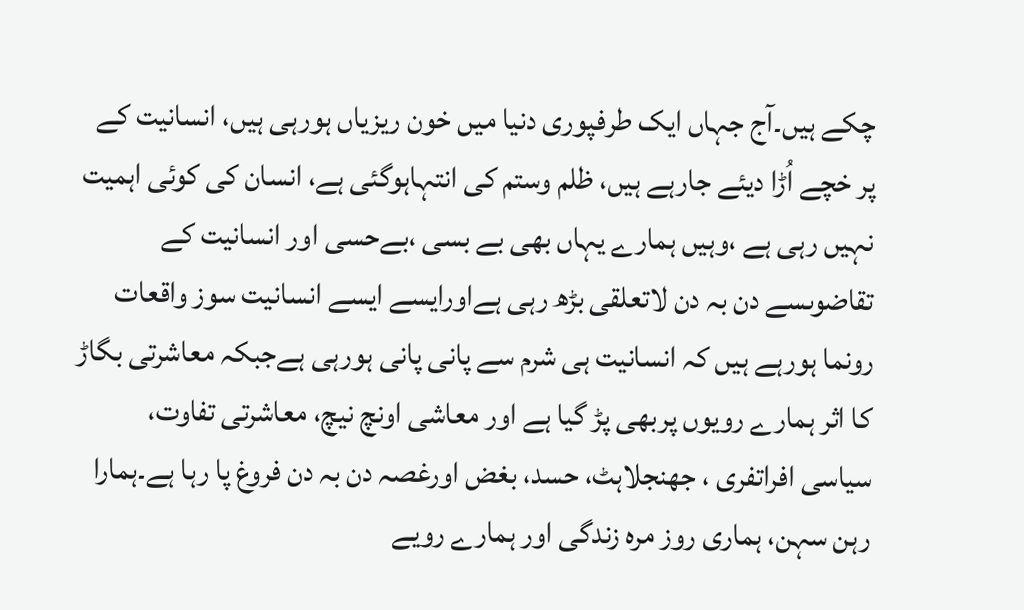چکے ہیں۔آج جہاں ایک طرفپوری دنیا میں خون ریزیاں ہورہی ہیں، انسانیت کے پر خچے اُڑا دیئے جارہے ہیں، ظلم وستم کی انتہاہوگئی ہے، انسان کی کوئی اہمیت نہیں رہی ہے ،وہیں ہمارے یہاں بھی بے بسی ،بےحسی اور انسانیت کے تقاضوںسے دن بہ دن لاتعلقی بڑھ رہی ہےاورایسے ایسے انسانیت سوز واقعات رونما ہورہے ہیں کہ انسانیت ہی شرم سے پانی پانی ہورہی ہےجبکہ معاشرتی بگاڑ کا اثر ہمارے رویوں پربھی پڑ گیا ہے اور معاشی اونچ نیچ، معاشرتی تفاوت، سیاسی افراتفری ، جھنجلاہٹ، حسد، بغض اورغصہ دن بہ دن فروغ پا رہا ہے۔ہمارا رہن سہن، ہماری روز مرہ زندگی اور ہمارے رویے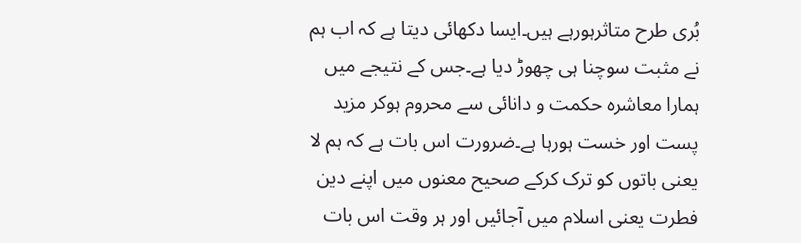بُری طرح متاثرہورہے ہیں۔ایسا دکھائی دیتا ہے کہ اب ہم نے مثبت سوچنا ہی چھوڑ دیا ہے۔جس کے نتیجے میں ہمارا معاشرہ حکمت و دانائی سے محروم ہوکر مزید پست اور خست ہورہا ہے۔ضرورت اس بات ہے کہ ہم لا یعنی باتوں کو ترک کرکے صحیح معنوں میں اپنے دین فطرت یعنی اسلام میں آجائیں اور ہر وقت اس بات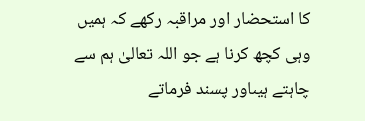کا استحضار اور مراقبہ رکھے کہ ہمیں وہی کچھ کرنا ہے جو اللہ تعالیٰ ہم سے چاہتے ہیںاور پسند فرماتے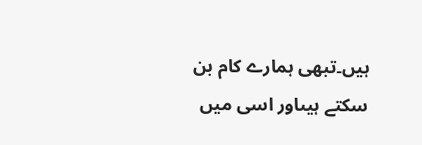ہیں۔تبھی ہمارے کام بن سکتے ہیںاور اسی میں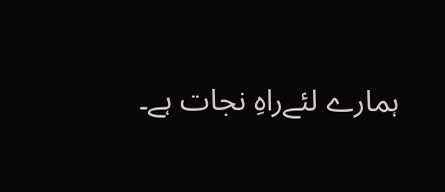ہمارے لئےراہِ نجات ہے۔